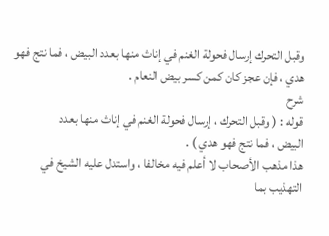وقبل التحرك إرسال فحولة الغنم في إناث منها بعدد البيض ، فما نتج فهو
هدي ، فإن عجز كان كمن كسر بيض النعام .
شرح
قوله : ( وقبل التحرك ، إرسال فحولة الغنم في إناث منها بعدد
البيض ، فما نتج فهو هدي ) .
هذا مذهب الأصحاب لا أعلم فيه مخالفا ، واستدل عليه الشيخ في
التهذيب بما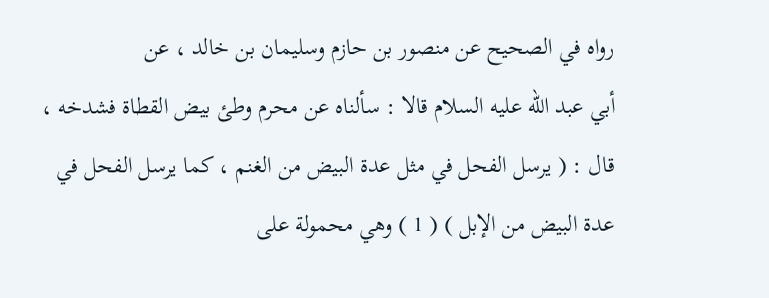رواه في الصحيح عن منصور بن حازم وسليمان بن خالد ، عن
أبي عبد الله عليه السلام قالا : سألناه عن محرم وطئ بيض القطاة فشدخه ،
قال : ( يرسل الفحل في مثل عدة البيض من الغنم ، كما يرسل الفحل في
عدة البيض من الإبل ) ( 1 ) وهي محمولة على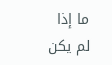ما إذا لم يكن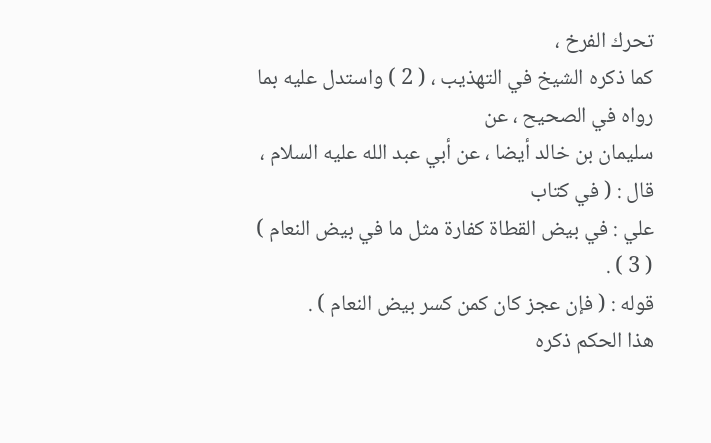تحرك الفرخ ،
كما ذكره الشيخ في التهذيب ، ( 2 ) واستدل عليه بما رواه في الصحيح ، عن
سليمان بن خالد أيضا ، عن أبي عبد الله عليه السلام ، قال : ( في كتاب
علي : في بيض القطاة كفارة مثل ما في بيض النعام ) ( 3 ) .
قوله : ( فإن عجز كان كمن كسر بيض النعام ) .
هذا الحكم ذكره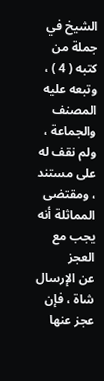الشيخ في جملة من كتبه ( 4 ) ، وتبعه عليه المصنف
والجماعة ، ولم نقف له على مستند ، ومقتضى المماثلة أنه يجب مع العجز
عن الإرسال شاة ، فإن عجز عنها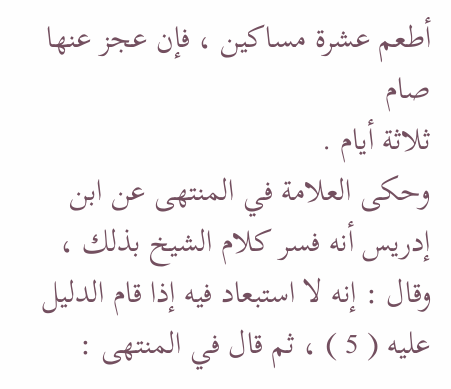أطعم عشرة مساكين ، فإن عجز عنها صام
ثلاثة أيام .
وحكى العلامة في المنتهى عن ابن إدريس أنه فسر كلام الشيخ بذلك ،
وقال : إنه لا استبعاد فيه إذا قام الدليل عليه ( 5 ) ، ثم قال في المنتهى :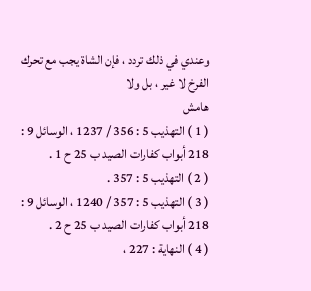وعندي في ذلك تردد ، فإن الشاة يجب مع تحرك الفرخ لا غير ، بل ولا
هامش
( 1 ) التهذيب 5 : 356 / 1237 ، الوسائل 9 : 218 أبواب كفارات الصيد ب 25 ح 1 .
( 2 ) التهذيب 5 : 357 .
( 3 ) التهذيب 5 : 357 / 1240 ، الوسائل 9 : 218 أبواب كفارات الصيد ب 25 ح 2 .
( 4 ) النهاية : 227 ،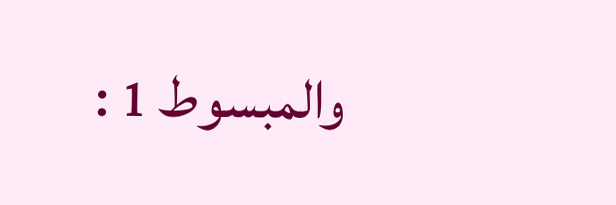والمبسوط 1 :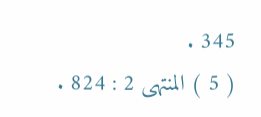345 .
( 5 ) المنتهى 2 : 824 .